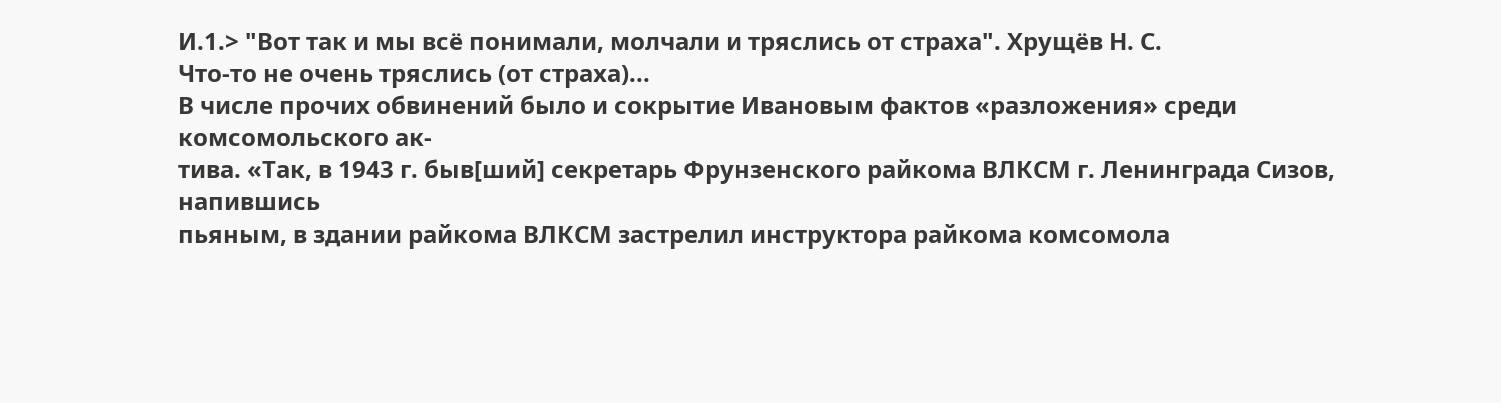И.1.> "Вот так и мы всё понимали, молчали и тряслись от страха". Хрущёв Н. С.
Что-то не очень тряслись (от страха)...
В числе прочих обвинений было и сокрытие Ивановым фактов «разложения» среди комсомольского ак-
тива. «Так, в 1943 г. быв[ший] секретарь Фрунзенского райкома ВЛКСМ г. Ленинграда Сизов, напившись
пьяным, в здании райкома ВЛКСМ застрелил инструктора райкома комсомола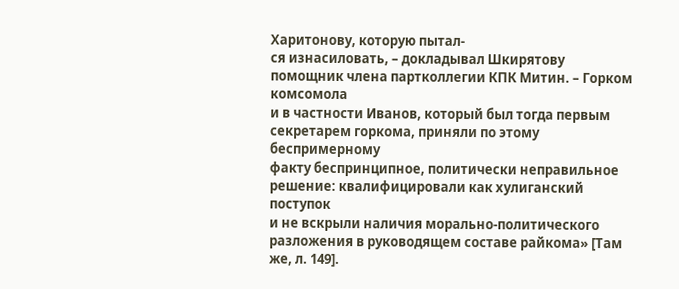Харитонову, которую пытал-
ся изнасиловать, – докладывал Шкирятову помощник члена партколлегии КПК Митин. – Горком комсомола
и в частности Иванов, который был тогда первым секретарем горкома, приняли по этому беспримерному
факту беспринципное, политически неправильное решение: квалифицировали как хулиганский поступок
и не вскрыли наличия морально-политического разложения в руководящем составе райкома» [Там же, л. 149].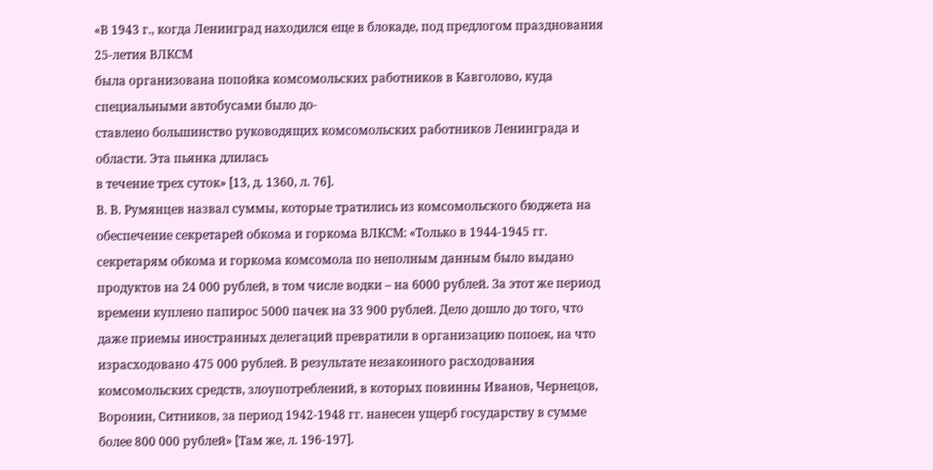«В 1943 г., когда Ленинград находился еще в блокаде, под предлогом празднования 25-летия ВЛКСМ
была организована попойка комсомольских работников в Кавголово, куда специальными автобусами было до-
ставлено большинство руководящих комсомольских работников Ленинграда и области. Эта пьянка длилась
в течение трех суток» [13, д. 1360, л. 76].
В. В. Румянцев назвал суммы, которые тратились из комсомольского бюджета на обеспечение секретарей обкома и горкома ВЛКСМ: «Только в 1944-1945 гг. секретарям обкома и горкома комсомола по неполным данным было выдано продуктов на 24 000 рублей, в том числе водки – на 6000 рублей. За этот же период времени куплено папирос 5000 пачек на 33 900 рублей. Дело дошло до того, что даже приемы иностранных делегаций превратили в организацию попоек, на что израсходовано 475 000 рублей. В результате незаконного расходования комсомольских средств, злоупотреблений, в которых повинны Иванов, Чернецов, Воронин, Ситников, за период 1942-1948 гг. нанесен ущерб государству в сумме более 800 000 рублей» [Там же, л. 196-197].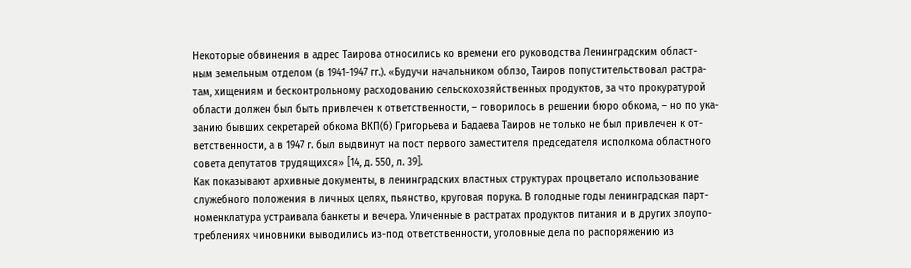Некоторые обвинения в адрес Таирова относились ко времени его руководства Ленинградским област-
ным земельным отделом (в 1941-1947 гг.). «Будучи начальником облзо, Таиров попустительствовал растра-
там, хищениям и бесконтрольному расходованию сельскохозяйственных продуктов, за что прокуратурой
области должен был быть привлечен к ответственности, – говорилось в решении бюро обкома, – но по ука-
занию бывших секретарей обкома ВКП(б) Григорьева и Бадаева Таиров не только не был привлечен к от-
ветственности, а в 1947 г. был выдвинут на пост первого заместителя председателя исполкома областного
совета депутатов трудящихся» [14, д. 550, л. 39].
Как показывают архивные документы, в ленинградских властных структурах процветало использование
служебного положения в личных целях, пьянство, круговая порука. В голодные годы ленинградская парт-
номенклатура устраивала банкеты и вечера. Уличенные в растратах продуктов питания и в других злоупо-
треблениях чиновники выводились из-под ответственности, уголовные дела по распоряжению из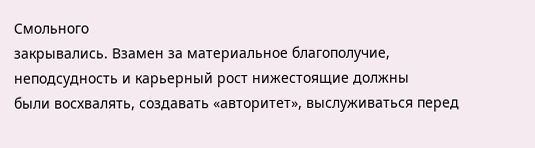Смольного
закрывались. Взамен за материальное благополучие, неподсудность и карьерный рост нижестоящие должны
были восхвалять, создавать «авторитет», выслуживаться перед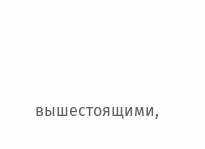вышестоящими,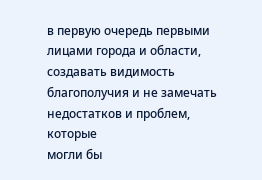в первую очередь первыми
лицами города и области, создавать видимость благополучия и не замечать недостатков и проблем, которые
могли бы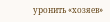уронить «хозяев»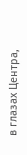в глазах Центра,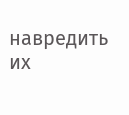навредить их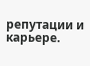репутации и карьере.